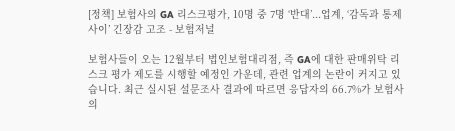[정책] 보험사의 GA 리스크평가, 10명 중 7명 ‘반대’...업계, ‘감독과 통제 사이’ 긴장감 고조 - 보험저널

보험사들이 오는 12월부터 법인보험대리점, 즉 GA에 대한 판매위탁 리스크 평가 제도를 시행할 예정인 가운데, 관련 업계의 논란이 커지고 있습니다. 최근 실시된 설문조사 결과에 따르면 응답자의 66.7%가 보험사의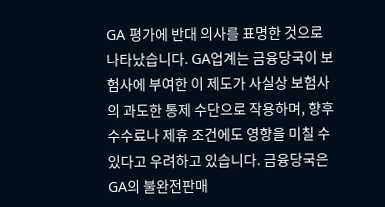GA 평가에 반대 의사를 표명한 것으로 나타났습니다. GA업계는 금융당국이 보험사에 부여한 이 제도가 사실상 보험사의 과도한 통제 수단으로 작용하며, 향후 수수료나 제휴 조건에도 영향을 미칠 수 있다고 우려하고 있습니다. 금융당국은 GA의 불완전판매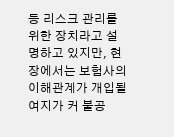등 리스크 관리를 위한 장치라고 설명하고 있지만, 현장에서는 보험사의 이해관계가 개입될 여지가 커 불공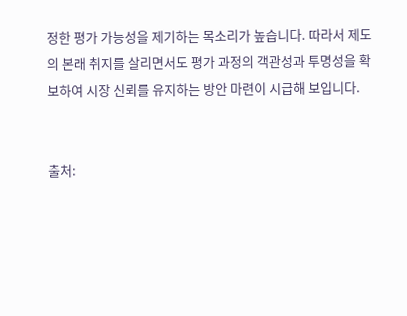정한 평가 가능성을 제기하는 목소리가 높습니다. 따라서 제도의 본래 취지를 살리면서도 평가 과정의 객관성과 투명성을 확보하여 시장 신뢰를 유지하는 방안 마련이 시급해 보입니다.


출처: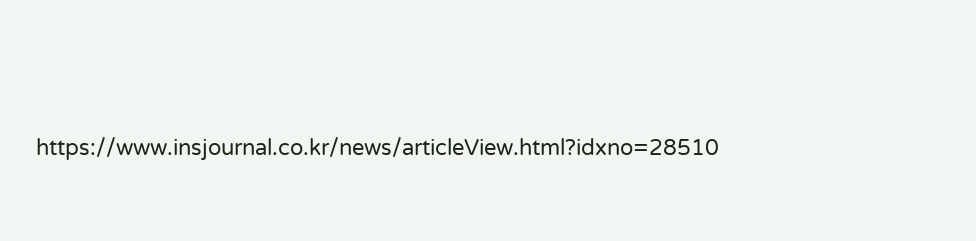https://www.insjournal.co.kr/news/articleView.html?idxno=28510